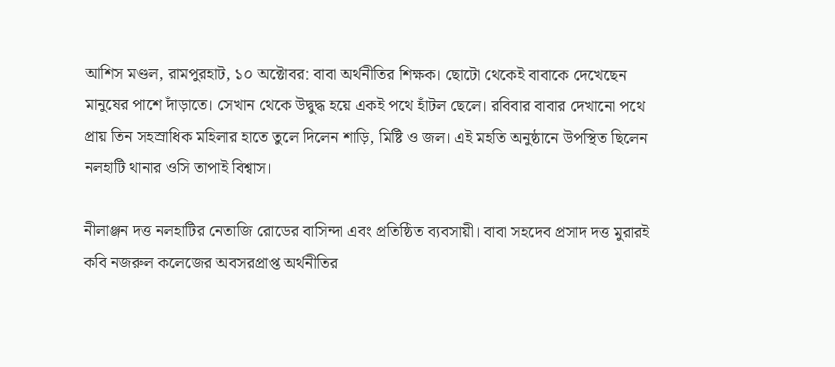আশিস মণ্ডল, রামপুরহাট, ১০ অক্টোবর: বাবা অর্থনীতির শিক্ষক। ছোটো থেকেই বাবাকে দেখেছেন মানুষের পাশে দাঁড়াতে। সেখান থেকে উদ্বুদ্ধ হয়ে একই পথে হাঁটল ছেলে। রবিবার বাবার দেখানো পথে প্রায় তিন সহস্রাধিক মহিলার হাতে তুলে দিলেন শাড়ি, মিষ্টি ও জল। এই মহতি অনুষ্ঠানে উপস্থিত ছিলেন নলহাটি থানার ওসি তাপাই বিশ্বাস।

নীলাঞ্জন দত্ত নলহাটির নেতাজি রোডের বাসিন্দা এবং প্রতিষ্ঠিত ব্যবসায়ী। বাবা সহদেব প্রসাদ দত্ত মুরারই কবি নজরুল কলেজের অবসরপ্রাপ্ত অর্থনীতির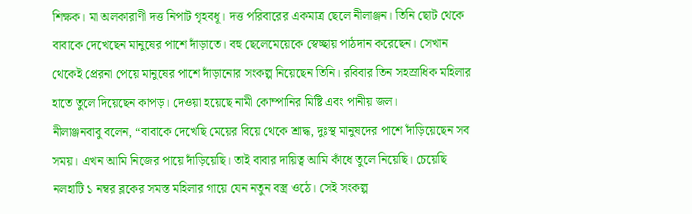শিক্ষক। মা অলকারাণী দত্ত নিপাট গৃহবধূ। দত্ত পরিবারের একমাত্র ছেলে নীলাঞ্জন। তিনি ছোট থেকে বাবাকে দেখেছেন মানুষের পাশে দাঁড়াতে। বহু ছেলেমেয়েকে স্বেচ্ছায় পাঠদান করেছেন। সেখান থেকেই প্রেরনা পেয়ে মানুষের পাশে দাঁড়ানোর সংকল্প নিয়েছেন তিনি। রবিবার তিন সহস্রাধিক মহিলার হাতে তুলে দিয়েছেন কাপড়। দেওয়া হয়েছে নামী কোম্পানির মিষ্টি এবং পানীয় জল।
নীলাঞ্জনবাবু বলেন, “বাবাকে দেখেছি মেয়ের বিয়ে থেকে শ্রাদ্ধ, দুঃস্থ মানুষদের পাশে দাঁড়িয়েছেন সব সময়। এখন আমি নিজের পায়ে দাঁড়িয়েছি। তাই বাবার দায়িত্ব আমি কাঁধে তুলে নিয়েছি। চেয়েছি নলহাটি ১ নম্বর ব্লকের সমস্ত মহিলার গায়ে যেন নতুন বস্ত্র ওঠে। সেই সংকল্প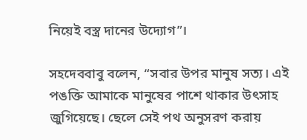নিয়েই বস্ত্র দানের উদ্যোগ”।

সহদেববাবু বলেন, “সবার উপর মানুষ সত্য। এই পঙক্তি আমাকে মানুষের পাশে থাকার উৎসাহ জুগিয়েছে। ছেলে সেই পথ অনুসরণ করায়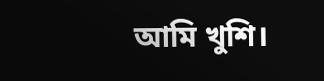আমি খুশি।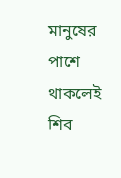মানুষের পাশে থাকলেই শিব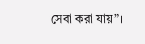সেবা করা যায়”।